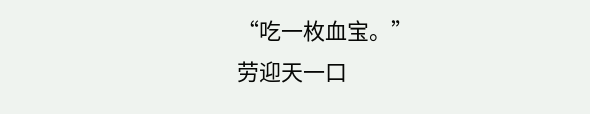“吃一枚血宝。”
劳迎天一口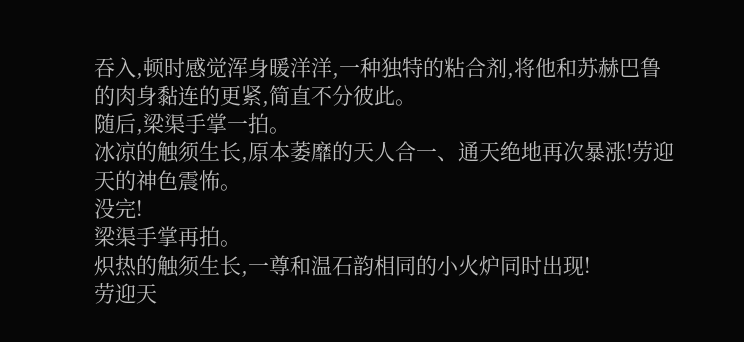吞入,顿时感觉浑身暖洋洋,一种独特的粘合剂,将他和苏赫巴鲁的肉身黏连的更紧,简直不分彼此。
随后,梁渠手掌一拍。
冰凉的触须生长,原本萎靡的天人合一、通天绝地再次暴涨!劳迎天的神色震怖。
没完!
梁渠手掌再拍。
炽热的触须生长,一尊和温石韵相同的小火炉同时出现!
劳迎天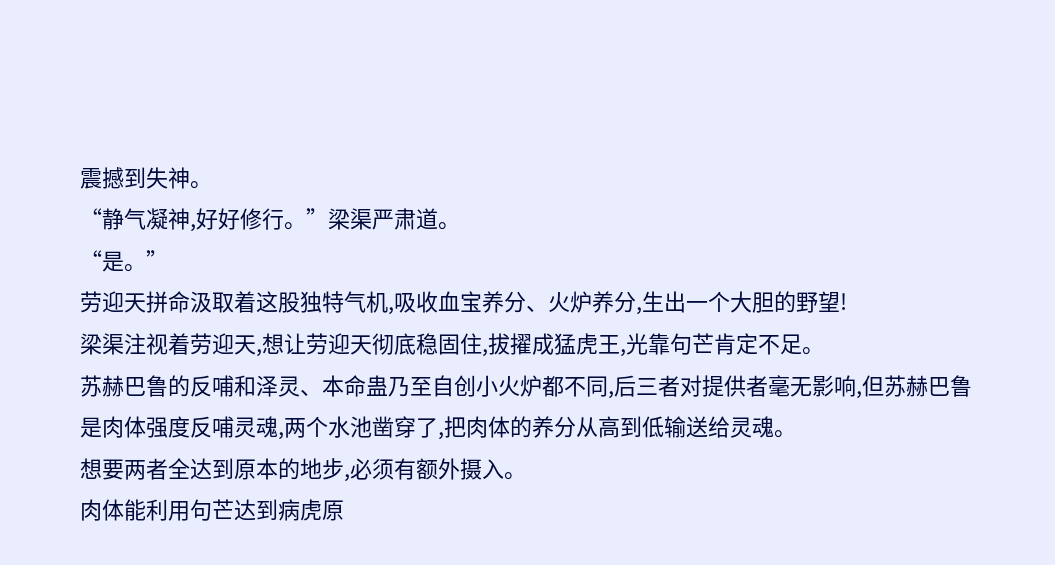震撼到失神。
“静气凝神,好好修行。”梁渠严肃道。
“是。”
劳迎天拼命汲取着这股独特气机,吸收血宝养分、火炉养分,生出一个大胆的野望!
梁渠注视着劳迎天,想让劳迎天彻底稳固住,拔擢成猛虎王,光靠句芒肯定不足。
苏赫巴鲁的反哺和泽灵、本命蛊乃至自创小火炉都不同,后三者对提供者毫无影响,但苏赫巴鲁是肉体强度反哺灵魂,两个水池凿穿了,把肉体的养分从高到低输送给灵魂。
想要两者全达到原本的地步,必须有额外摄入。
肉体能利用句芒达到病虎原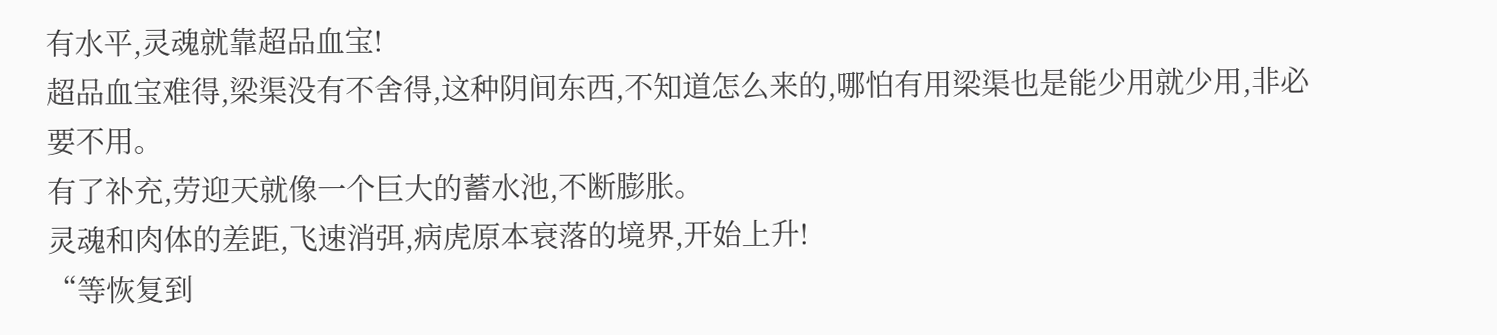有水平,灵魂就靠超品血宝!
超品血宝难得,梁渠没有不舍得,这种阴间东西,不知道怎么来的,哪怕有用梁渠也是能少用就少用,非必要不用。
有了补充,劳迎天就像一个巨大的蓄水池,不断膨胀。
灵魂和肉体的差距,飞速消弭,病虎原本衰落的境界,开始上升!
“等恢复到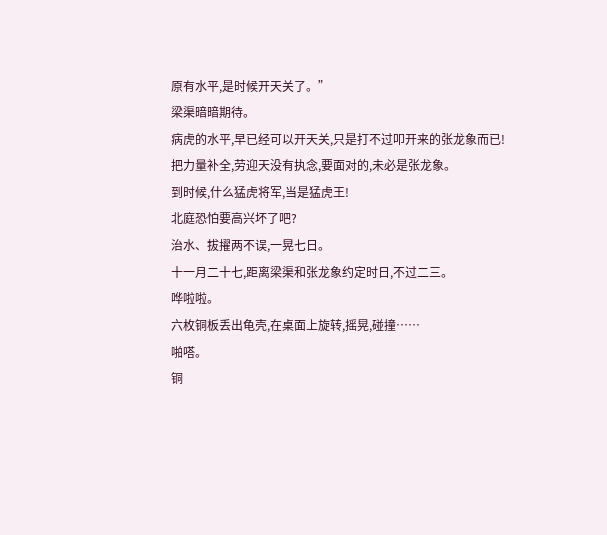原有水平,是时候开天关了。”
梁渠暗暗期待。
病虎的水平,早已经可以开天关,只是打不过叩开来的张龙象而已!
把力量补全,劳迎天没有执念,要面对的,未必是张龙象。
到时候,什么猛虎将军,当是猛虎王!
北庭恐怕要高兴坏了吧?
治水、拔擢两不误,一晃七日。
十一月二十七,距离梁渠和张龙象约定时日,不过二三。
哗啦啦。
六枚铜板丢出龟壳,在桌面上旋转,摇晃,碰撞……
啪嗒。
铜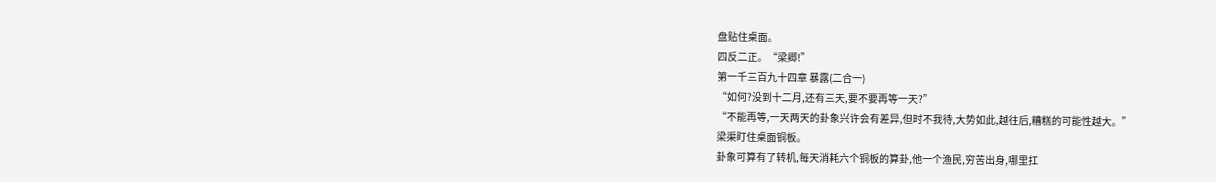盘贴住桌面。
四反二正。“梁卿!”
第一千三百九十四章 暴露(二合一)
“如何?没到十二月,还有三天,要不要再等一天?”
“不能再等,一天两天的卦象兴许会有差异,但时不我待,大势如此,越往后,糟糕的可能性越大。”
梁渠盯住桌面铜板。
卦象可算有了转机,每天消耗六个铜板的算卦,他一个渔民,穷苦出身,哪里扛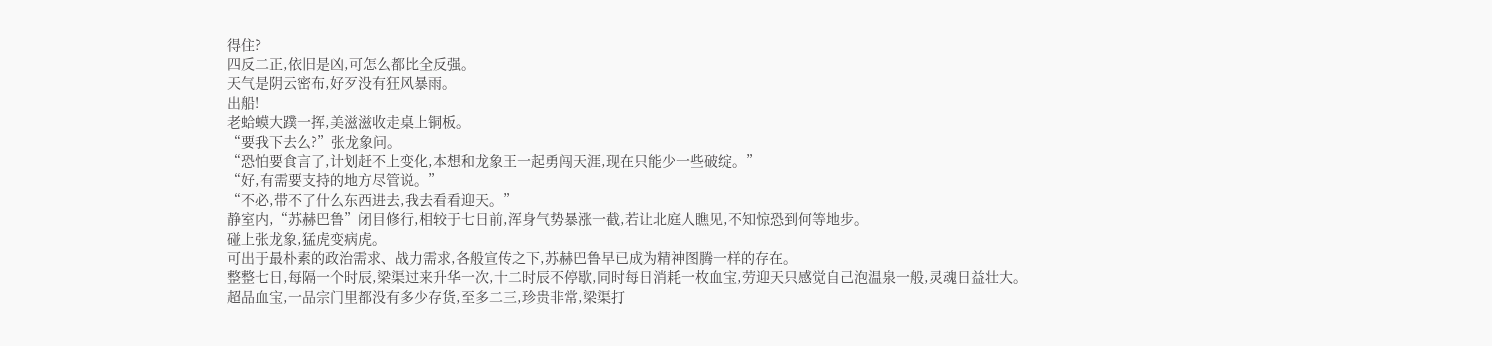得住?
四反二正,依旧是凶,可怎么都比全反强。
天气是阴云密布,好歹没有狂风暴雨。
出船!
老蛤蟆大蹼一挥,美滋滋收走桌上铜板。
“要我下去么?”张龙象问。
“恐怕要食言了,计划赶不上变化,本想和龙象王一起勇闯天涯,现在只能少一些破绽。”
“好,有需要支持的地方尽管说。”
“不必,带不了什么东西进去,我去看看迎天。”
静室内,“苏赫巴鲁”闭目修行,相较于七日前,浑身气势暴涨一截,若让北庭人瞧见,不知惊恐到何等地步。
碰上张龙象,猛虎变病虎。
可出于最朴素的政治需求、战力需求,各般宣传之下,苏赫巴鲁早已成为精神图腾一样的存在。
整整七日,每隔一个时辰,梁渠过来升华一次,十二时辰不停歇,同时每日消耗一枚血宝,劳迎天只感觉自己泡温泉一般,灵魂日益壮大。
超品血宝,一品宗门里都没有多少存货,至多二三,珍贵非常,梁渠打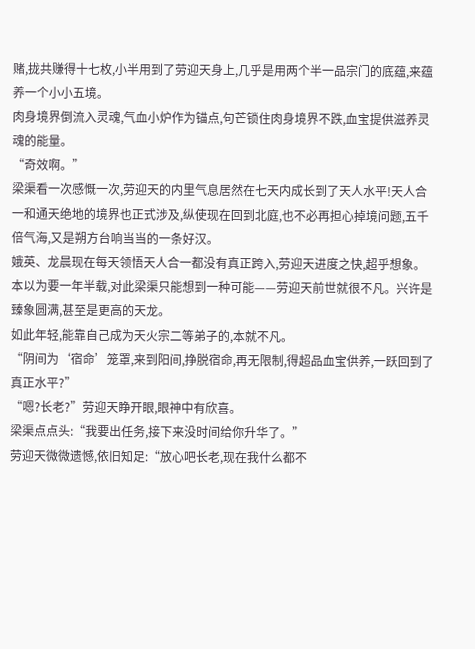赌,拢共赚得十七枚,小半用到了劳迎天身上,几乎是用两个半一品宗门的底蕴,来蕴养一个小小五境。
肉身境界倒流入灵魂,气血小炉作为锚点,句芒锁住肉身境界不跌,血宝提供滋养灵魂的能量。
“奇效啊。”
梁渠看一次感慨一次,劳迎天的内里气息居然在七天内成长到了天人水平!天人合一和通天绝地的境界也正式涉及,纵使现在回到北庭,也不必再担心掉境问题,五千倍气海,又是朔方台响当当的一条好汉。
娥英、龙晨现在每天领悟天人合一都没有真正跨入,劳迎天进度之快,超乎想象。
本以为要一年半载,对此梁渠只能想到一种可能——劳迎天前世就很不凡。兴许是臻象圆满,甚至是更高的天龙。
如此年轻,能靠自己成为天火宗二等弟子的,本就不凡。
“阴间为‘宿命’笼罩,来到阳间,挣脱宿命,再无限制,得超品血宝供养,一跃回到了真正水平?”
“嗯?长老?”劳迎天睁开眼,眼神中有欣喜。
梁渠点点头:“我要出任务,接下来没时间给你升华了。”
劳迎天微微遗憾,依旧知足:“放心吧长老,现在我什么都不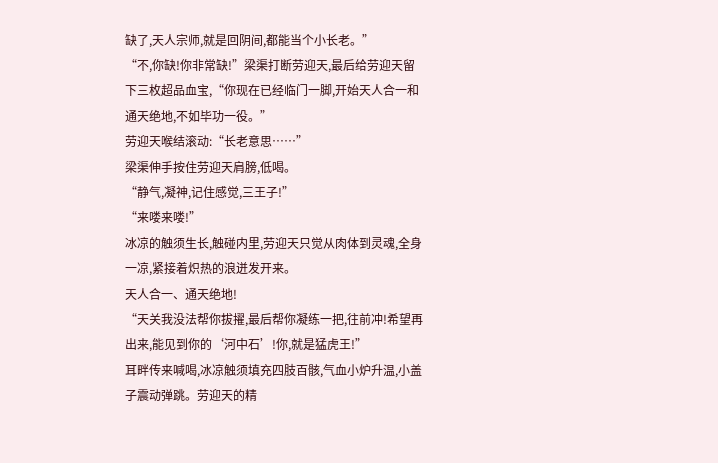缺了,天人宗师,就是回阴间,都能当个小长老。”
“不,你缺!你非常缺!”梁渠打断劳迎天,最后给劳迎天留下三枚超品血宝,“你现在已经临门一脚,开始天人合一和通天绝地,不如毕功一役。”
劳迎天喉结滚动:“长老意思……”
梁渠伸手按住劳迎天肩膀,低喝。
“静气,凝神,记住感觉,三王子!”
“来喽来喽!”
冰凉的触须生长,触碰内里,劳迎天只觉从肉体到灵魂,全身一凉,紧接着炽热的浪迸发开来。
天人合一、通天绝地!
“天关我没法帮你拔擢,最后帮你凝练一把,往前冲!希望再出来,能见到你的‘河中石’!你,就是猛虎王!”
耳畔传来喊喝,冰凉触须填充四肢百骸,气血小炉升温,小盖子震动弹跳。劳迎天的精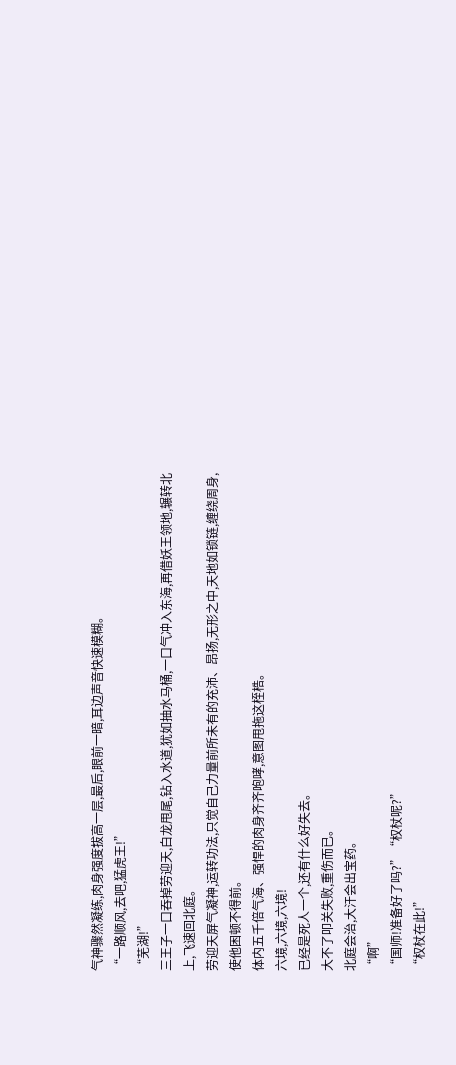气神骤然凝练,肉身强度拔高一层,最后,眼前一暗,耳边声音快速模糊。
“一路顺风,去吧,猛虎王!”
“芜湖!”
三王子一口吞掉劳迎天,白龙甩尾,钻入水道,犹如抽水马桶,一口气冲入东海,再借妖王领地,辗转北上,飞速回北庭。
劳迎天屏气凝神,运转功法,只觉自己力量前所未有的充沛、昂扬,无形之中,天地如锁链,缠绕周身,使他困顿不得前。
体内五千倍气海、强悍的肉身齐齐咆哮,意图甩拖这桎梏。
六境,六境,六境!
已经是死人一个,还有什么好失去。
大不了叩关失败,重伤而已。
北庭会治,大汗会出宝药。
“啊”
“国师!准备好了吗?”“权杖呢?”
“权杖在此!”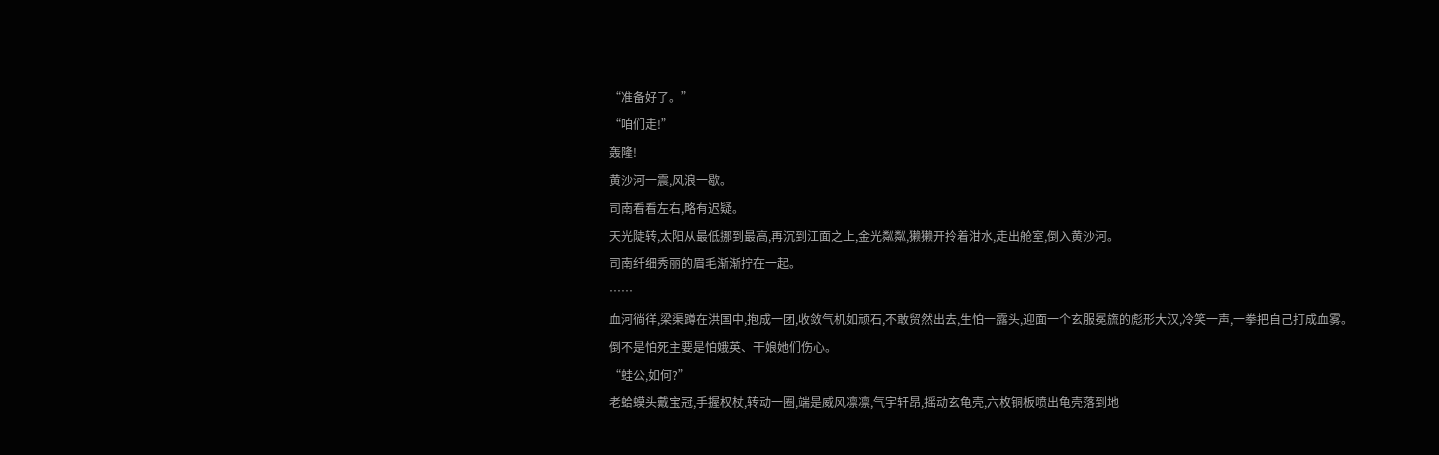“准备好了。”
“咱们走!”
轰隆!
黄沙河一震,风浪一歇。
司南看看左右,略有迟疑。
天光陡转,太阳从最低挪到最高,再沉到江面之上,金光粼粼,獭獭开拎着泔水,走出舱室,倒入黄沙河。
司南纤细秀丽的眉毛渐渐拧在一起。
……
血河徜徉,梁渠蹲在洪国中,抱成一团,收敛气机如顽石,不敢贸然出去,生怕一露头,迎面一个玄服冕旒的彪形大汉,冷笑一声,一拳把自己打成血雾。
倒不是怕死主要是怕娥英、干娘她们伤心。
“蛙公,如何?”
老蛤蟆头戴宝冠,手握权杖,转动一圈,端是威风凛凛,气宇轩昂,摇动玄龟壳,六枚铜板喷出龟壳落到地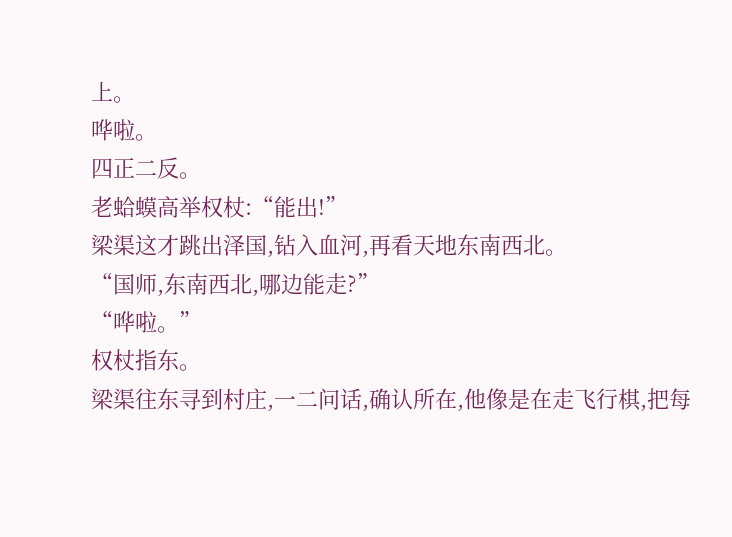上。
哗啦。
四正二反。
老蛤蟆高举权杖:“能出!”
梁渠这才跳出泽国,钻入血河,再看天地东南西北。
“国师,东南西北,哪边能走?”
“哗啦。”
权杖指东。
梁渠往东寻到村庄,一二问话,确认所在,他像是在走飞行棋,把每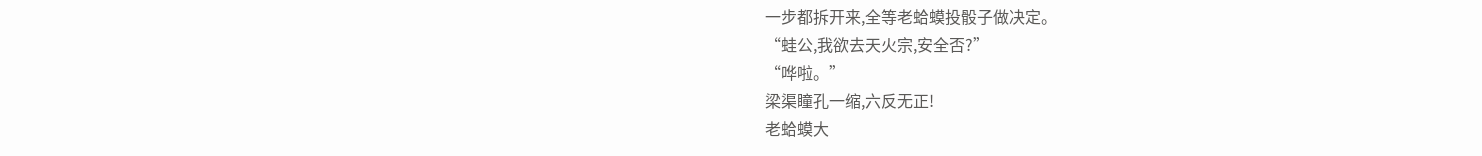一步都拆开来,全等老蛤蟆投骰子做决定。
“蛙公,我欲去天火宗,安全否?”
“哗啦。”
梁渠瞳孔一缩,六反无正!
老蛤蟆大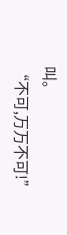叫。
“不可,万万不可!”